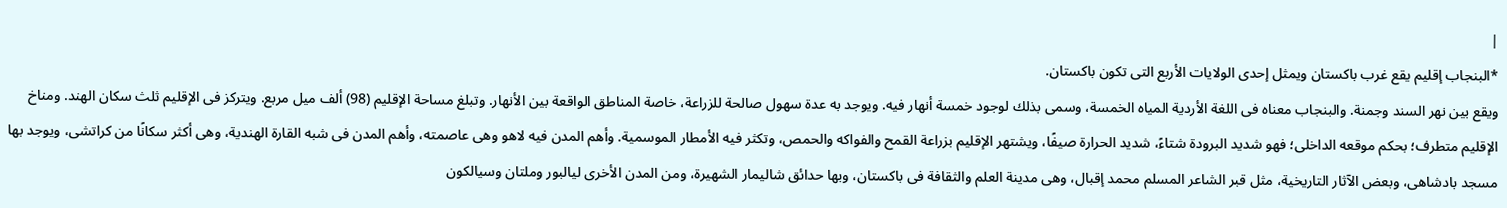|
*البنجاب إقليم يقع غرب باكستان ويمثل إحدى الولايات الأربع التى تكون باكستان.
ويقع بين نهر السند وجمنة. والبنجاب معناه فى اللغة الأردية المياه الخمسة، وسمى بذلك لوجود خمسة أنهار فيه. ويوجد به عدة سهول صالحة للزراعة، خاصة المناطق الواقعة بين الأنهار. وتبلغ مساحة الإقليم (98) ألف ميل مربع. ويتركز فى الإقليم ثلث سكان الهند. ومناخ الإقليم متطرف؛ بحكم موقعه الداخلى؛ فهو شديد البرودة شتاءً، شديد الحرارة صيفًا، ويشتهر الإقليم بزراعة القمح والفواكه والحمص، وتكثر فيه الأمطار الموسمية. وأهم المدن فيه لاهو وهى عاصمته، وأهم المدن فى شبه القارة الهندية، وهى أكثر سكانًا من كراتشى، ويوجد بها مسجد بادشاهى، وبعض الآثار التاريخية، مثل قبر الشاعر المسلم محمد إقبال، وهى مدينة العلم والثقافة فى باكستان، وبها حدائق شاليمار الشهيرة، ومن المدن الأخرى ليالبور وملتان وسيالكون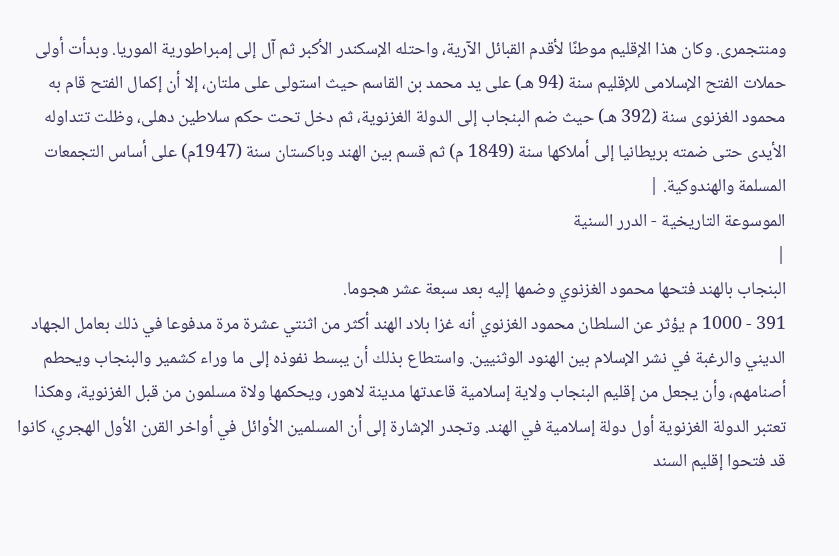ومنتجمرى. وكان هذا الإقليم موطنًا لأقدم القبائل الآرية، واحتله الإسكندر الأكبر ثم آل إلى إمبراطورية الموريا. وبدأت أولى حملات الفتح الإسلامى للإقليم سنة (94 هـ) على يد محمد بن القاسم حيث استولى على ملتان، إلا أن إكمال الفتح قام به محمود الغزنوى سنة (392 هـ) حيث ضم البنجاب إلى الدولة الغزنوية، ثم دخل تحت حكم سلاطين دهلى، وظلت تتداوله الأيدى حتى ضمته بريطانيا إلى أملاكها سنة (1849 م) ثم قسم بين الهند وباكستان سنة (1947م) على أساس التجمعات المسلمة والهندوكية. |
الموسوعة التاريخية - الدرر السنية
|
البنجاب بالهند فتحها محمود الغزنوي وضمها إليه بعد سبعة عشر هجوما.
391 - 1000 م يؤثر عن السلطان محمود الغزنوي أنه غزا بلاد الهند أكثر من اثنتي عشرة مرة مدفوعا في ذلك بعامل الجهاد الديني والرغبة في نشر الإسلام بين الهنود الوثنيين. واستطاع بذلك أن يبسط نفوذه إلى ما وراء كشمير والبنجاب ويحطم أصنامهم، وأن يجعل من إقليم البنجاب ولاية إسلامية قاعدتها مدينة لاهور، ويحكمها ولاة مسلمون من قبل الغزنوية، وهكذا تعتبر الدولة الغزنوية أول دولة إسلامية في الهند. وتجدر الإشارة إلى أن المسلمين الأوائل في أواخر القرن الأول الهجري، كانوا قد فتحوا إقليم السند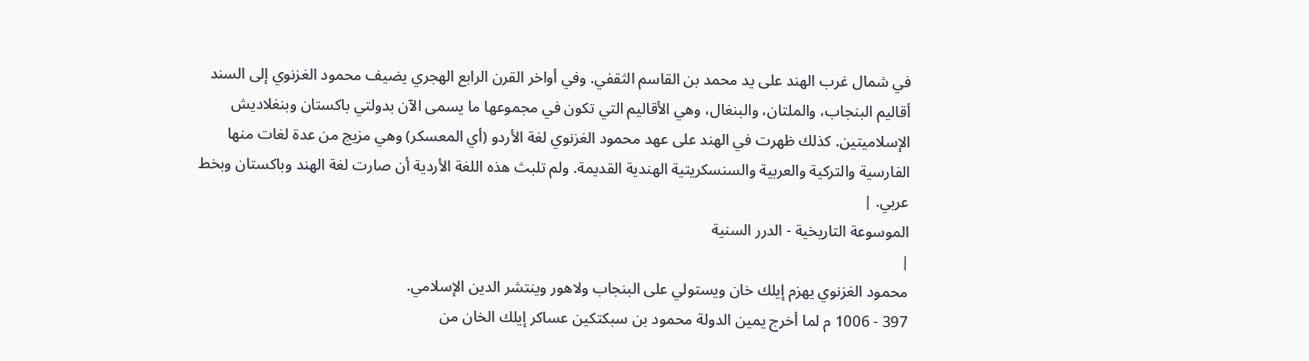في شمال غرب الهند على يد محمد بن القاسم الثقفي. وفي أواخر القرن الرابع الهجري يضيف محمود الغزنوي إلى السند أقاليم البنجاب، والملتان، والبنغال، وهي الأقاليم التي تكون في مجموعها ما يسمى الآن بدولتي باكستان وبنغلاديش الإسلاميتين. كذلك ظهرت في الهند على عهد محمود الغزنوي لغة الأردو (أي المعسكر) وهي مزيج من عدة لغات منها الفارسية والتركية والعربية والسنسكريتية الهندية القديمة. ولم تلبث هذه اللغة الأردية أن صارت لغة الهند وباكستان وبخط عربي. |
الموسوعة التاريخية - الدرر السنية
|
محمود الغزنوي يهزم إيلك خان ويستولي على البنجاب ولاهور وينتشر الدين الإسلامي.
397 - 1006 م لما أخرج يمين الدولة محمود بن سبكتكين عساكر إيلك الخان من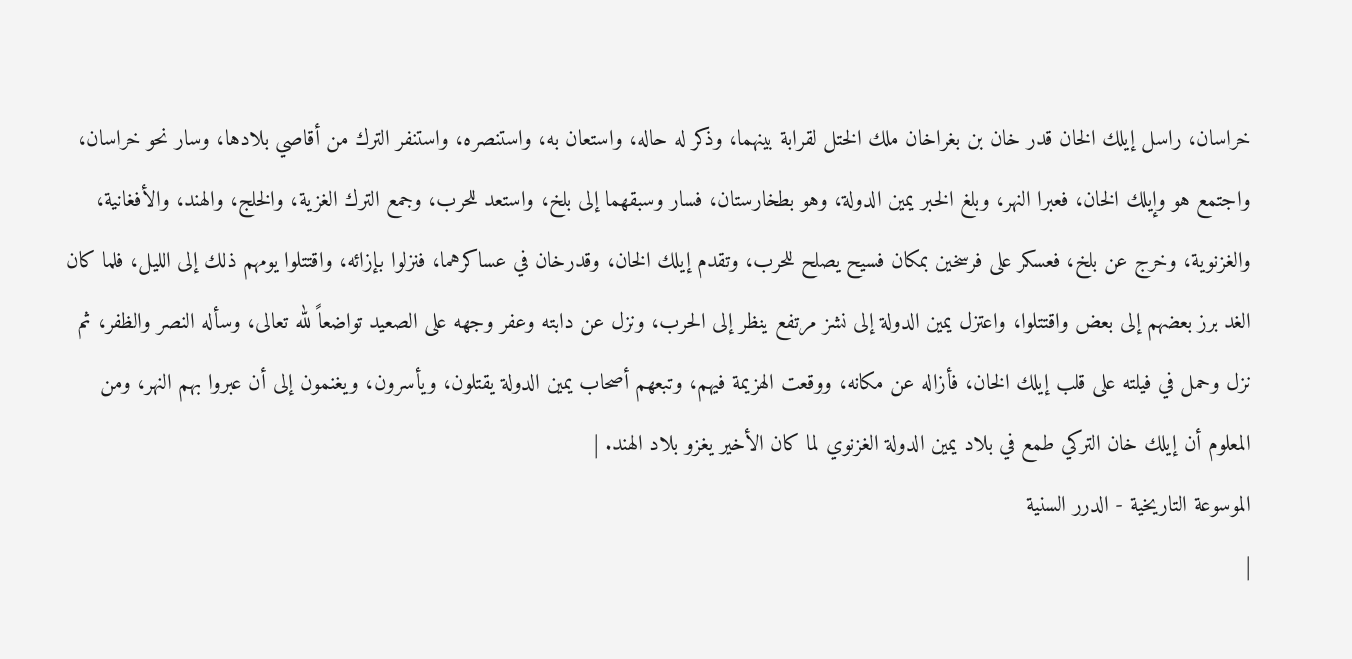خراسان، راسل إيلك الخان قدر خان بن بغراخان ملك الختل لقرابة بينهما، وذكر له حاله، واستعان به، واستنصره، واستنفر الترك من أقاصي بلادها، وسار نحو خراسان، واجتمع هو وإيلك الخان، فعبرا النهر، وبلغ الخبر يمين الدولة، وهو بطخارستان، فسار وسبقهما إلى بلخ، واستعد للحرب، وجمع الترك الغزية، والخلج، والهند، والأفغانية، والغزنوية، وخرج عن بلخ، فعسكر على فرسخين بمكان فسيح يصلح للحرب، وتقدم إيلك الخان، وقدرخان في عساكرهما، فنزلوا بإزائه، واقتتلوا يومهم ذلك إلى الليل، فلما كان الغد برز بعضهم إلى بعض واقتتلوا، واعتزل يمين الدولة إلى نشز مرتفع ينظر إلى الحرب، ونزل عن دابته وعفر وجهه على الصعيد تواضعاً لله تعالى، وسأله النصر والظفر، ثم نزل وحمل في فيلته على قلب إيلك الخان، فأزاله عن مكانه، ووقعت الهزيمة فيهم، وتبعهم أصحاب يمين الدولة يقتلون، ويأسرون، ويغنمون إلى أن عبروا بهم النهر، ومن المعلوم أن إيلك خان التركي طمع في بلاد يمين الدولة الغزنوي لما كان الأخير يغزو بلاد الهند. |
الموسوعة التاريخية - الدرر السنية
|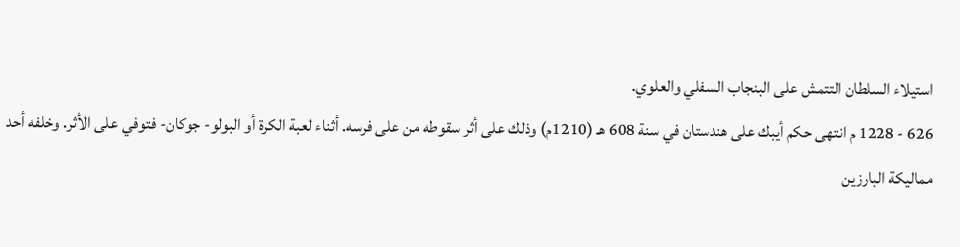استيلاء السلطان التتمش على البنجاب السفلي والعلوي.
626 - 1228 م انتهى حكم أيبك على هندستان في سنة 608 هـ (1210م) وذلك على أثر سقوطه من على فرسه. أثناء لعبة الكرة أو البولو- جوكان- فتوفي على الأثر. وخلفه أحد مماليكة البارزين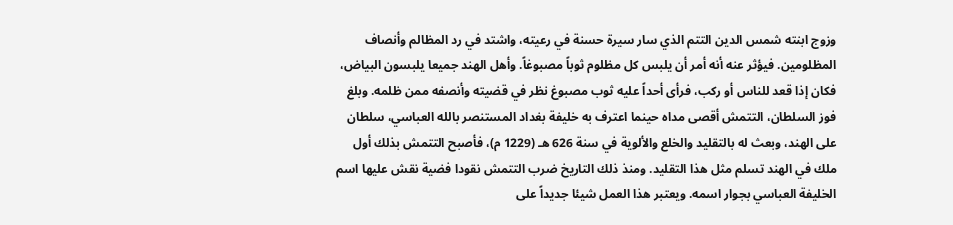وزوج ابنته شمس الدين التتم الذي سار سيرة حسنة في رعيته، واشتد في رد المظالم وأنصاف المظلومين. فيؤثر عنه أنه أمر أن يلبس كل مظلوم ثوباً مصبوغاً. وأهل الهند جميعا يلبسون البياض، فكان إذا قعد للناس أو ركب، فرأى أحداً عليه ثوب مصبوغ نظر في قضيته وأنصفه ممن ظلمه. وبلغ فوز السلطان، التتمش أقصى مداه حينما اعترف به خليفة بغداد المستنصر بالله العباسي، سلطان على الهند، وبعث له بالتقليد والخلع والألوية في سنة 626 هـ (1229 م)، فأصبح التتمش بذلك أول ملك في الهند تسلم مثل هذا التقليد. ومنذ ذلك التاريخ ضرب التتمش نقودا فضية نقش عليها اسم الخليفة العباسي بجوار اسمه. ويعتبر هذا العمل شيئا جديداً على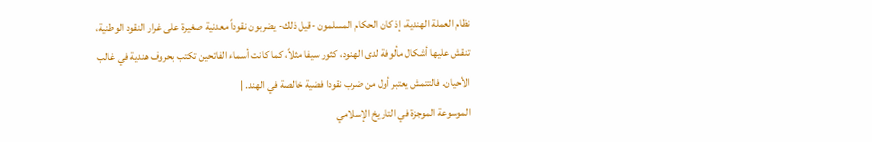نظام العملة الهندية، إذ كان الحكام المسلمون -قيل ذلك- يضربون نقوداً معدنية صغيرة على غرار النقود الوطنية، تنقش عليها أشكال مألوفة لدى الهنود، كثور سيفا مثلاً، كما كانت أسماء الفاتحين تكتب بحروف هندية في غالب الأحيان. فالتتمش يعتبر أول من ضرب نقودا فضية خالصة في الهند. |
الموسوعة الموجزة في التاريخ الإسلامي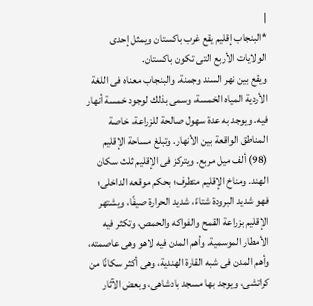|
*البنجاب إقليم يقع غرب باكستان ويمثل إحدى الولايات الأربع التى تكون باكستان.
ويقع بين نهر السند وجمنة. والبنجاب معناه فى اللغة الأردية المياه الخمسة، وسمى بذلك لوجود خمسة أنهار فيه. ويوجد به عدة سهول صالحة للزراعة، خاصة المناطق الواقعة بين الأنهار. وتبلغ مساحة الإقليم (98) ألف ميل مربع. ويتركز فى الإقليم ثلث سكان الهند. ومناخ الإقليم متطرف؛ بحكم موقعه الداخلى؛ فهو شديد البرودة شتاءً، شديد الحرارة صيفًا، ويشتهر الإقليم بزراعة القمح والفواكه والحمص، وتكثر فيه الأمطار الموسمية. وأهم المدن فيه لاهو وهى عاصمته، وأهم المدن فى شبه القارة الهندية، وهى أكثر سكانًا من كراتشى، ويوجد بها مسجد بادشاهى، وبعض الآثار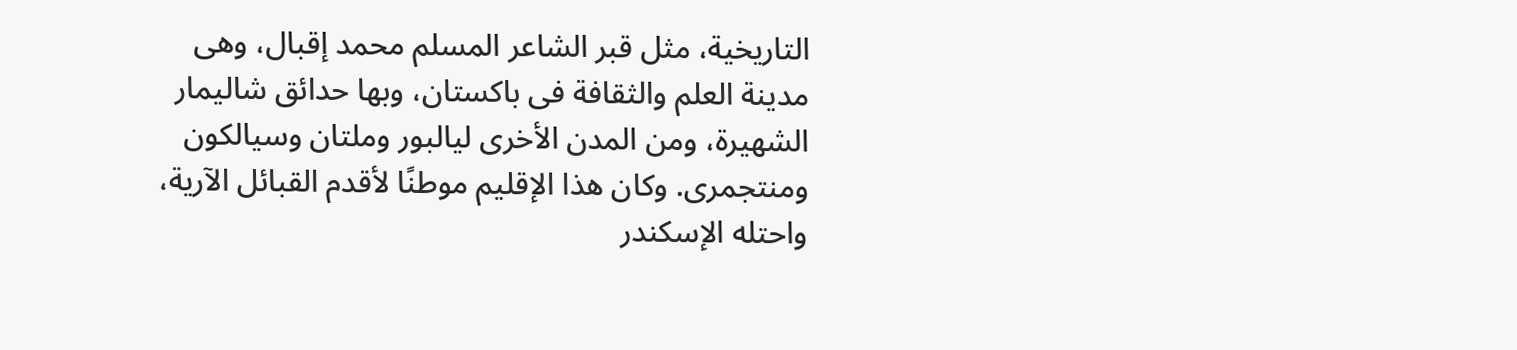التاريخية، مثل قبر الشاعر المسلم محمد إقبال، وهى مدينة العلم والثقافة فى باكستان، وبها حدائق شاليمار الشهيرة، ومن المدن الأخرى ليالبور وملتان وسيالكون ومنتجمرى. وكان هذا الإقليم موطنًا لأقدم القبائل الآرية، واحتله الإسكندر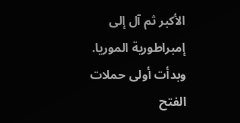الأكبر ثم آل إلى إمبراطورية الموريا. وبدأت أولى حملات الفتح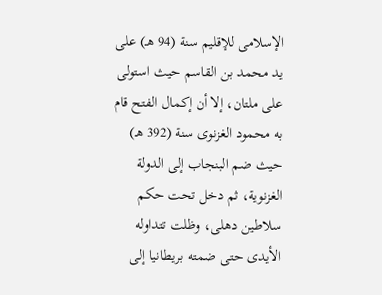الإسلامى للإقليم سنة (94 هـ) على يد محمد بن القاسم حيث استولى على ملتان، إلا أن إكمال الفتح قام به محمود الغزنوى سنة (392 هـ) حيث ضم البنجاب إلى الدولة الغزنوية، ثم دخل تحت حكم سلاطين دهلى، وظلت تتداوله الأيدى حتى ضمته بريطانيا إلى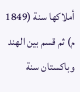أملاكها سنة (1849 م) ثم قسم بين الهند وباكستان سنة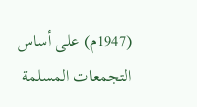(1947م) على أساس التجمعات المسلمة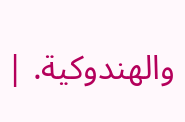والهندوكية. |